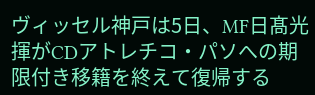ヴィッセル神戸は5日、MF日髙光揮がCDアトレチコ・パソへの期限付き移籍を終えて復帰する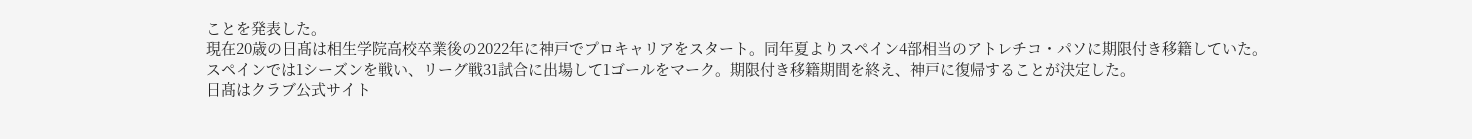ことを発表した。
現在20歳の日髙は相生学院高校卒業後の2022年に神戸でプロキャリアをスタート。同年夏よりスペイン4部相当のアトレチコ・パソに期限付き移籍していた。
スペインでは1シーズンを戦い、リーグ戦31試合に出場して1ゴールをマーク。期限付き移籍期間を終え、神戸に復帰することが決定した。
日髙はクラブ公式サイト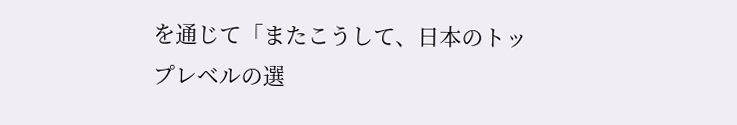を通じて「またこうして、日本のトップレベルの選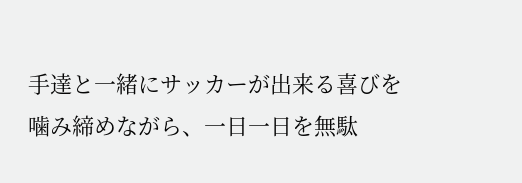手達と一緒にサッカーが出来る喜びを噛み締めながら、一日一日を無駄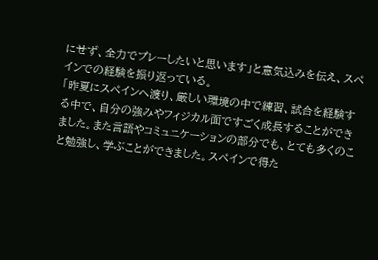にせず、全力でプレーしたいと思います」と意気込みを伝え、スペインでの経験を振り返っている。
「昨夏にスペインへ渡り、厳しい環境の中で練習、試合を経験する中で、自分の強みやフィジカル面ですごく成長することができました。また言語やコミュニケーションの部分でも、とても多くのこと勉強し、学ぶことができました。スペインで得た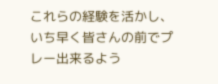これらの経験を活かし、いち早く皆さんの前でプレー出来るよう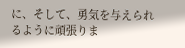に、そして、勇気を与えられるように頑張りま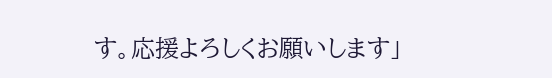す。応援よろしくお願いします」